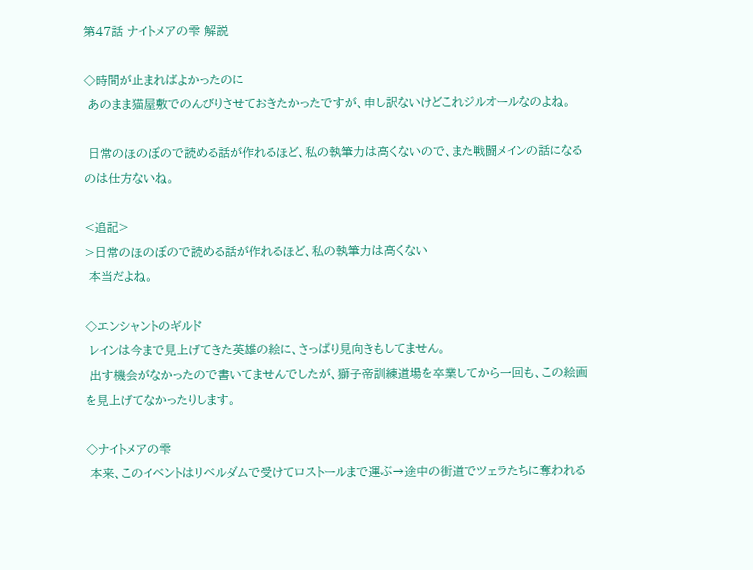第47話 ナイトメアの雫 解説

◇時間が止まればよかったのに
 あのまま猫屋敷でのんびりさせておきたかったですが、申し訳ないけどこれジルオールなのよね。

 日常のほのぼので読める話が作れるほど、私の執筆力は高くないので、また戦闘メインの話になるのは仕方ないね。

<追記>
>日常のほのぼので読める話が作れるほど、私の執筆力は高くない
 本当だよね。

◇エンシャントのギルド
 レインは今まで見上げてきた英雄の絵に、さっぱり見向きもしてません。
 出す機会がなかったので書いてませんでしたが、獅子帝訓練道場を卒業してから一回も、この絵画を見上げてなかったりします。

◇ナイトメアの雫
 本来、このイベントはリベルダムで受けてロストールまで運ぶ→途中の街道でツェラたちに奪われる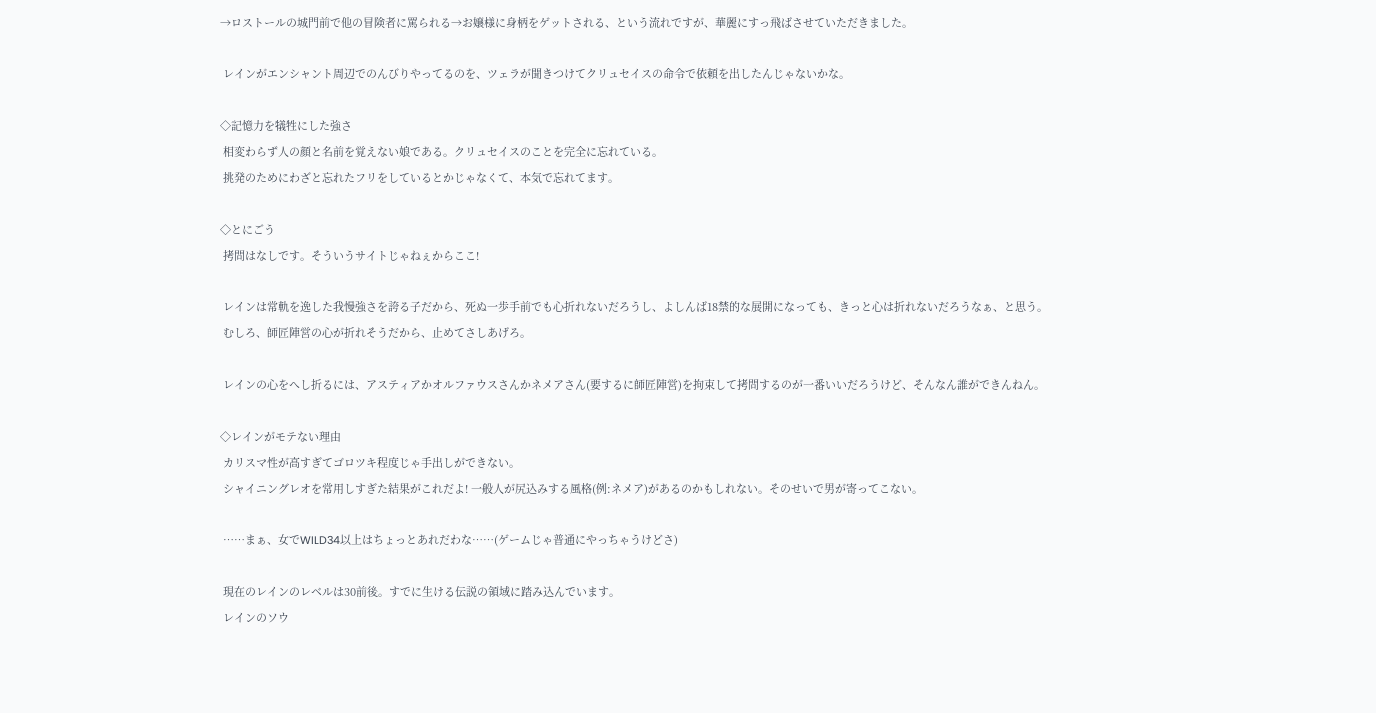→ロストールの城門前で他の冒険者に罵られる→お嬢様に身柄をゲットされる、という流れですが、華麗にすっ飛ばさせていただきました。

 レインがエンシャント周辺でのんびりやってるのを、ツェラが聞きつけてクリュセイスの命令で依頼を出したんじゃないかな。

◇記憶力を犠牲にした強さ
 相変わらず人の顔と名前を覚えない娘である。クリュセイスのことを完全に忘れている。
 挑発のためにわざと忘れたフリをしているとかじゃなくて、本気で忘れてます。

◇とにごう
 拷問はなしです。そういうサイトじゃねぇからここ!

 レインは常軌を逸した我慢強さを誇る子だから、死ぬ一歩手前でも心折れないだろうし、よしんば18禁的な展開になっても、きっと心は折れないだろうなぁ、と思う。
 むしろ、師匠陣営の心が折れそうだから、止めてさしあげろ。

 レインの心をへし折るには、アスティアかオルファウスさんかネメアさん(要するに師匠陣営)を拘束して拷問するのが一番いいだろうけど、そんなん誰ができんねん。

◇レインがモテない理由
 カリスマ性が高すぎてゴロツキ程度じゃ手出しができない。
 シャイニングレオを常用しすぎた結果がこれだよ! 一般人が尻込みする風格(例:ネメア)があるのかもしれない。そのせいで男が寄ってこない。

 ……まぁ、女でWILD34以上はちょっとあれだわな……(ゲームじゃ普通にやっちゃうけどさ)

 現在のレインのレベルは30前後。すでに生ける伝説の領域に踏み込んでいます。
 レインのソウ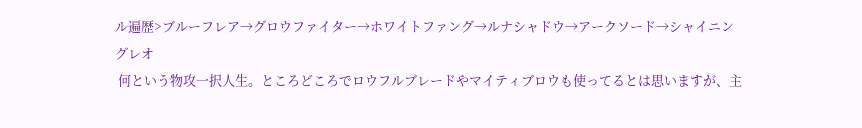ル遍歴>ブルーフレア→グロウファイター→ホワイトファング→ルナシャドウ→アークソード→シャイニングレオ
 何という物攻一択人生。ところどころでロウフルブレードやマイティブロウも使ってるとは思いますが、主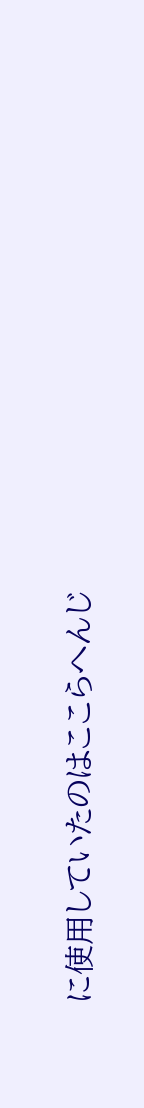に使用していたのはここらへんじ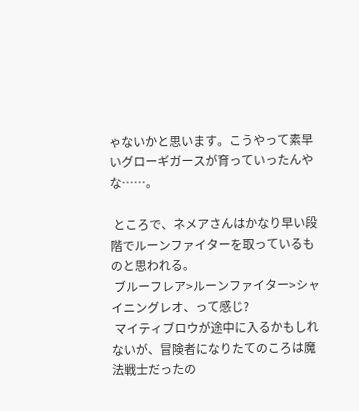ゃないかと思います。こうやって素早いグローギガースが育っていったんやな……。

 ところで、ネメアさんはかなり早い段階でルーンファイターを取っているものと思われる。
 ブルーフレア>ルーンファイター>シャイニングレオ、って感じ?
 マイティブロウが途中に入るかもしれないが、冒険者になりたてのころは魔法戦士だったの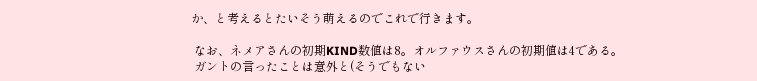か、と考えるとたいそう萌えるのでこれで行きます。

 なお、ネメアさんの初期KIND数値は8。オルファウスさんの初期値は4である。
 ガントの言ったことは意外と(そうでもない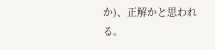か)、正解かと思われる。